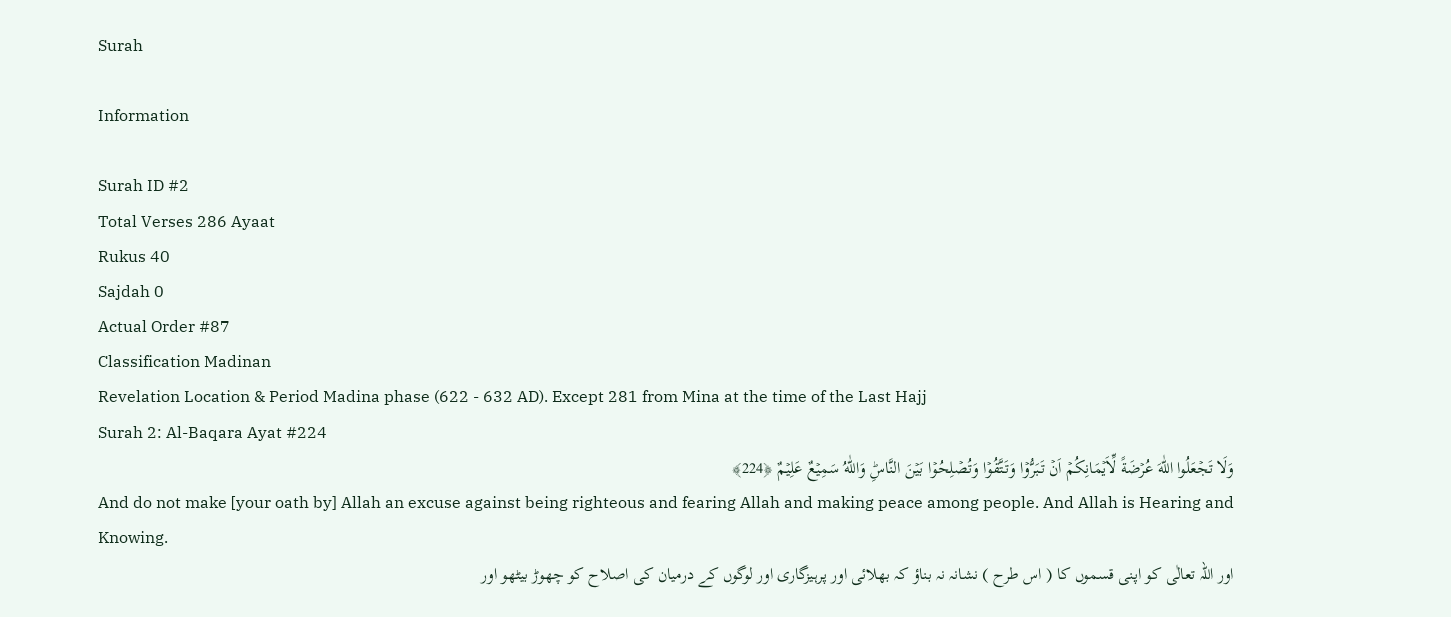Surah

Information

Surah ID #2
Total Verses 286 Ayaat
Rukus 40
Sajdah 0
Actual Order #87
Classification Madinan
Revelation Location & Period Madina phase (622 - 632 AD). Except 281 from Mina at the time of the Last Hajj
Surah 2: Al-Baqara Ayat #224
وَلَا تَجۡعَلُوا اللّٰهَ عُرۡضَةً لِّاَيۡمَانِکُمۡ اَنۡ تَبَرُّوۡا وَتَتَّقُوۡا وَتُصۡلِحُوۡا بَيۡنَ النَّاسِ‌ؕ وَاللّٰهُ سَمِيۡعٌ عَلِيۡمٌ ﴿224﴾
And do not make [your oath by] Allah an excuse against being righteous and fearing Allah and making peace among people. And Allah is Hearing and Knowing.
اور اللہ تعالٰی کو اپنی قسموں کا ( اس طرح ) نشانہ نہ بناؤ کہ بھلائی اور پرہیزگاری اور لوگوں کے درمیان کی اصلاح کو چھوڑ بیٹھو اور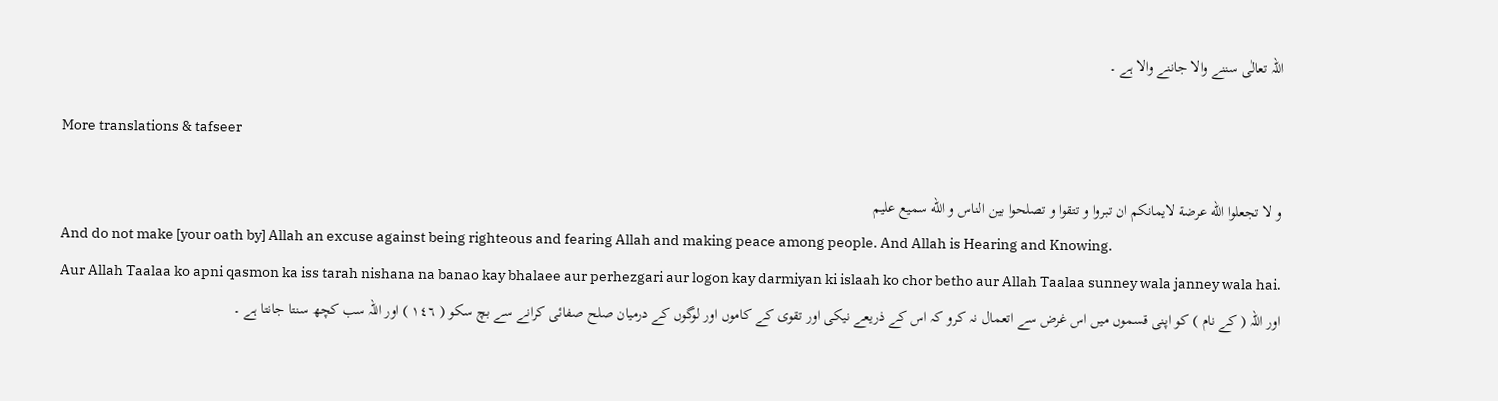اللہ تعالٰی سننے والا جاننے والا ہے ۔

More translations & tafseer

و لا تجعلوا الله عرضة لايمانكم ان تبروا و تتقوا و تصلحوا بين الناس و الله سميع عليم
And do not make [your oath by] Allah an excuse against being righteous and fearing Allah and making peace among people. And Allah is Hearing and Knowing.
Aur Allah Taalaa ko apni qasmon ka iss tarah nishana na banao kay bhalaee aur perhezgari aur logon kay darmiyan ki islaah ko chor betho aur Allah Taalaa sunney wala janney wala hai.
اور اللہ ( کے نام ) کو اپنی قسموں میں اس غرض سے اتعمال نہ کرو کہ اس کے ذریعے نیکی اور تقوی کے کاموں اور لوگوں کے درمیان صلح صفائی کرانے سے بچ سکو ( ١٤٦ ) اور اللہ سب کچھ سنتا جانتا ہے ۔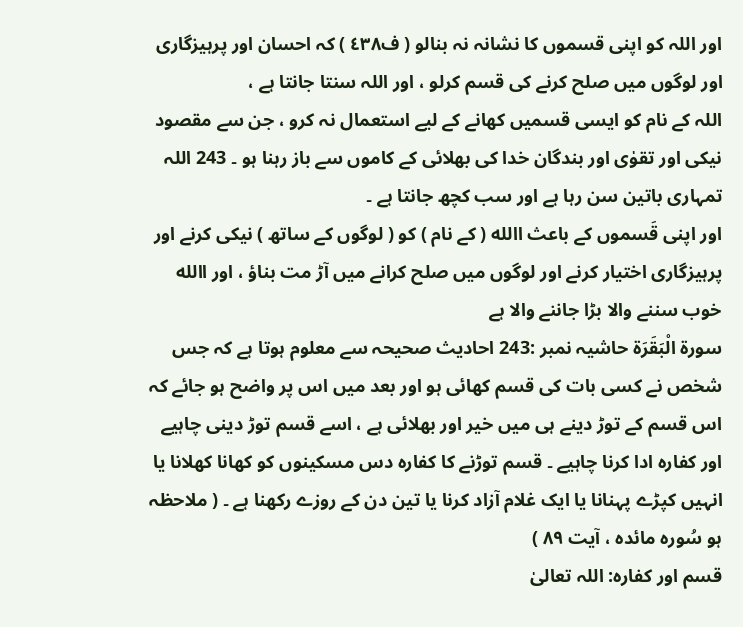اور اللہ کو اپنی قسموں کا نشانہ نہ بنالو ( ف٤۳۸ ) کہ احسان اور پرہیزگاری اور لوگوں میں صلح کرنے کی قسم کرلو ، اور اللہ سنتا جانتا ہے ،
اللہ کے نام کو ایسی قسمیں کھانے کے لیے استعمال نہ کرو ، جن سے مقصود نیکی اور تقوٰی اور بندگان خدا کی بھلائی کے کاموں سے باز رہنا ہو ۔ 243 اللہ تمہاری باتین سن رہا ہے اور سب کچھ جانتا ہے ۔
اور اپنی قَسموں کے باعث االله ( کے نام ) کو ( لوگوں کے ساتھ ) نیکی کرنے اور پرہیزگاری اختیار کرنے اور لوگوں میں صلح کرانے میں آڑ مت بناؤ ، اور االله خوب سننے والا بڑا جاننے والا ہے
سورة الْبَقَرَة حاشیہ نمبر :243 احادیث صحیحہ سے معلوم ہوتا ہے کہ جس شخص نے کسی بات کی قسم کھائی ہو اور بعد میں اس پر واضح ہو جائے کہ اس قسم کے توڑ دینے ہی میں خیر اور بھلائی ہے ، اسے قسم توڑ دینی چاہیے اور کفارہ ادا کرنا چاہیے ۔ قسم توڑنے کا کفارہ دس مسکینوں کو کھانا کھلانا یا انہیں کپڑے پہنانا یا ایک غلام آزاد کرنا یا تین دن کے روزے رکھنا ہے ۔ ( ملاحظہ ہو سُورہ مائدہ ، آیت ۸۹ )
قسم اور کفارہ: اللہ تعالیٰ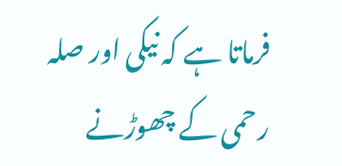فرماتا ہے کہ نیکی اور صلہ رحمی کے چھوڑنے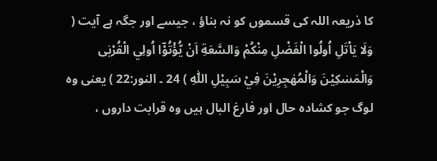کا ذریعہ اللہ کی قسموں کو نہ بناؤ ، جیسے اور جگہ ہے آیت ( وَلَا يَاْتَلِ اُولُوا الْفَضْلِ مِنْكُمْ وَالسَّعَةِ اَنْ يُّؤْتُوْٓا اُولِي الْقُرْبٰى وَالْمَسٰكِيْنَ وَالْمُهٰجِرِيْنَ فِيْ سَبِيْلِ اللّٰهِ ) 24 ۔ النور:22 ) یعنی وہ لوگ جو کشادہ حال اور فارغ البال ہیں وہ قرابت داروں ،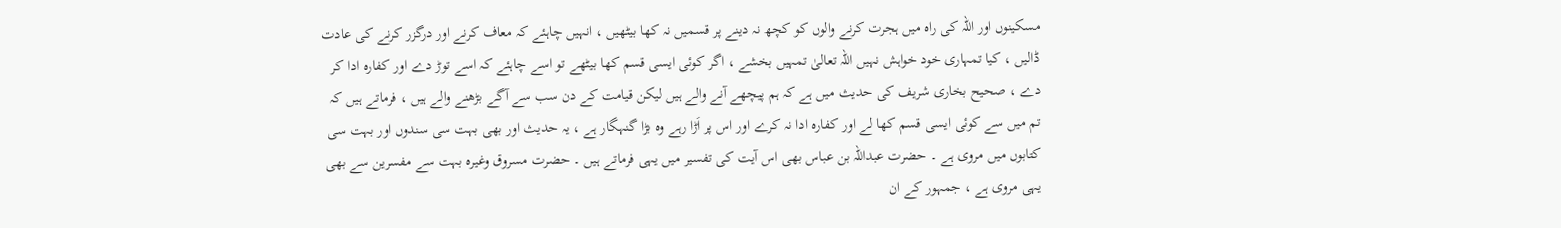مسکینوں اور اللہ کی راہ میں ہجرت کرنے والوں کو کچھ نہ دینے پر قسمیں نہ کھا بیٹھیں ، انہیں چاہئے کہ معاف کرنے اور درگزر کرنے کی عادت ڈالیں ، کیا تمہاری خود خواہش نہیں اللہ تعالیٰ تمہیں بخشے ، اگر کوئی ایسی قسم کھا بیٹھے تو اسے چاہئے کہ اسے توڑ دے اور کفارہ ادا کر دے ، صحیح بخاری شریف کی حدیث میں ہے کہ ہم پیچھے آنے والے ہیں لیکن قیامت کے دن سب سے آگے بڑھنے والے ہیں ، فرماتے ہیں کہ تم میں سے کوئی ایسی قسم کھا لے اور کفارہ ادا نہ کرے اور اس پر اَڑا رہے وہ بڑا گنہگار ہے ، یہ حدیث اور بھی بہت سی سندوں اور بہت سی کتابوں میں مروی ہے ۔ حضرت عبداللہ بن عباس بھی اس آیت کی تفسیر میں یہی فرماتے ہیں ۔ حضرت مسروق وغیرہ بہت سے مفسرین سے بھی یہی مروی ہے ، جمہور کے ان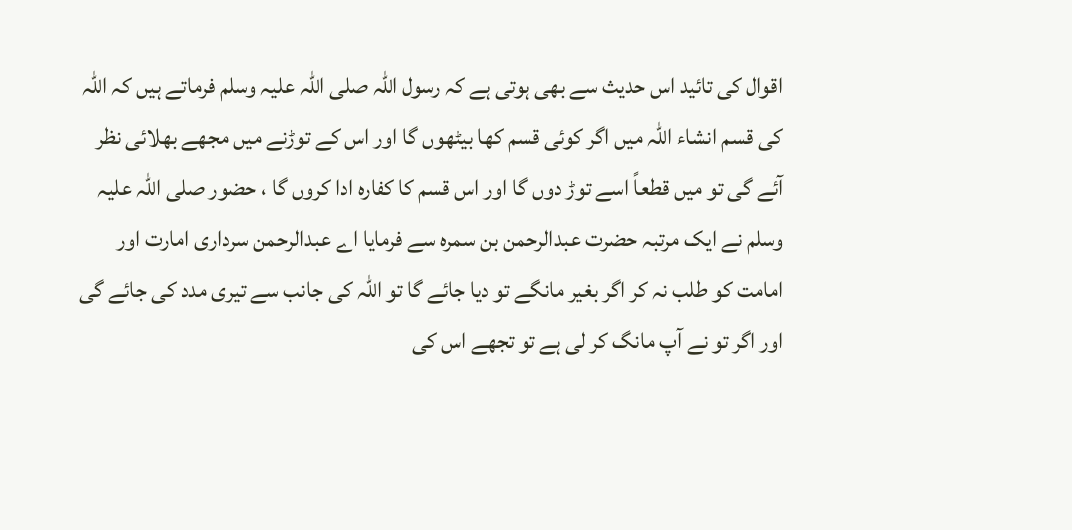اقوال کی تائید اس حدیث سے بھی ہوتی ہے کہ رسول اللہ صلی اللہ علیہ وسلم فرماتے ہیں کہ اللہ کی قسم انشاء اللہ میں اگر کوئی قسم کھا بیٹھوں گا اور اس کے توڑنے میں مجھے بھلائی نظر آئے گی تو میں قطعاً اسے توڑ دوں گا اور اس قسم کا کفارہ ادا کروں گا ، حضور صلی اللہ علیہ وسلم نے ایک مرتبہ حضرت عبدالرحمن بن سمرہ سے فرمایا اے عبدالرحمن سرداری امارت اور امامت کو طلب نہ کر اگر بغیر مانگے تو دیا جائے گا تو اللہ کی جانب سے تیری مدد کی جائے گی اور اگر تو نے آپ مانگ کر لی ہے تو تجھے اس کی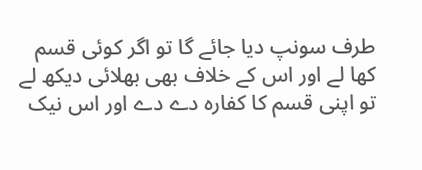طرف سونپ دیا جائے گا تو اگر کوئی قسم کھا لے اور اس کے خلاف بھی بھلائی دیکھ لے تو اپنی قسم کا کفارہ دے دے اور اس نیک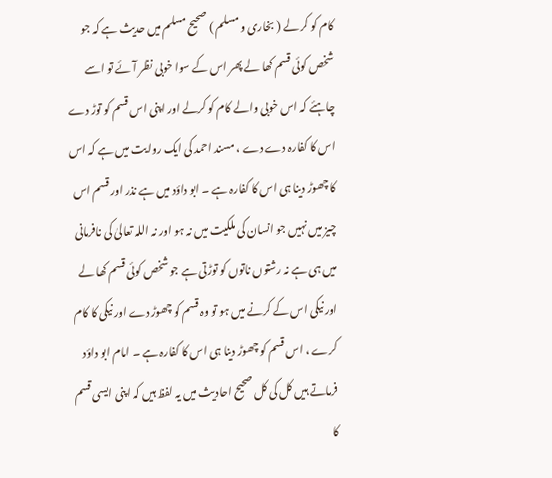کام کو کر لے ( بخاری و مسلم ) صحیح مسلم میں حدیث ہے کہ جو شخص کوئی قسم کھا لے پھر اس کے سوا خوبی نظر آئے تو اسے چاہئے کہ اس خوبی والے کام کو کرلے اور اپنی اس قسم کو توڑ دے اس کا کفارہ دے دے ، مسند احمد کی ایک روایت میں ہے کہ اس کا چھوڑ دینا ہی اس کا کفارہ ہے ۔ ابو داؤد میں ہے نذر اور قسم اس چیز میں نہیں جو انسان کی ملکیت میں نہ ہو اور نہ اللہ تعالیٰ کی نافرمانی میں ہی ہے نہ رشتوں ناتوں کو توڑتی ہے جو شخص کوئی قسم کھا لے اور نیکی اس کے کرنے میں ہو تو وہ قسم کو چھوڑ دے اور نیکی کا کام کرے ، اس قسم کو چھوڑ دینا ہی اس کا کفارہ ہے ۔ امام ابو داؤد فرماتے ہیں کل کی کل صحیح احادیث میں یہ لفظ ہیں کہ اپنی ایسی قسم کا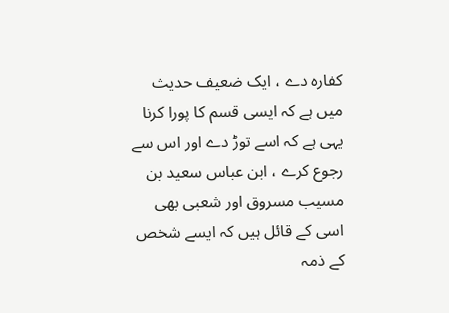کفارہ دے ، ایک ضعیف حدیث میں ہے کہ ایسی قسم کا پورا کرنا یہی ہے کہ اسے توڑ دے اور اس سے رجوع کرے ، ابن عباس سعید بن مسیب مسروق اور شعبی بھی اسی کے قائل ہیں کہ ایسے شخص کے ذمہ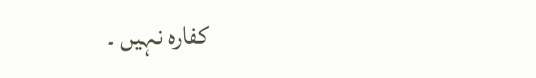کفارہ نہیں ۔